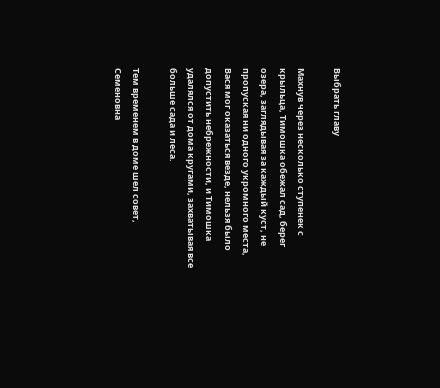Выбрать главу

Махнув через несколько ступенек с крыльца, Тимошка обежал сад, берег озера, заглядывая за каждый куст, не пропуская ни одного укромного места, Вася мог оказаться везде, нельзя было допустить небрежности, и Тимошка удалялся от дома кругами, захватывая все больше сада и леса.

Тем временем в доме шел совет, Семеновна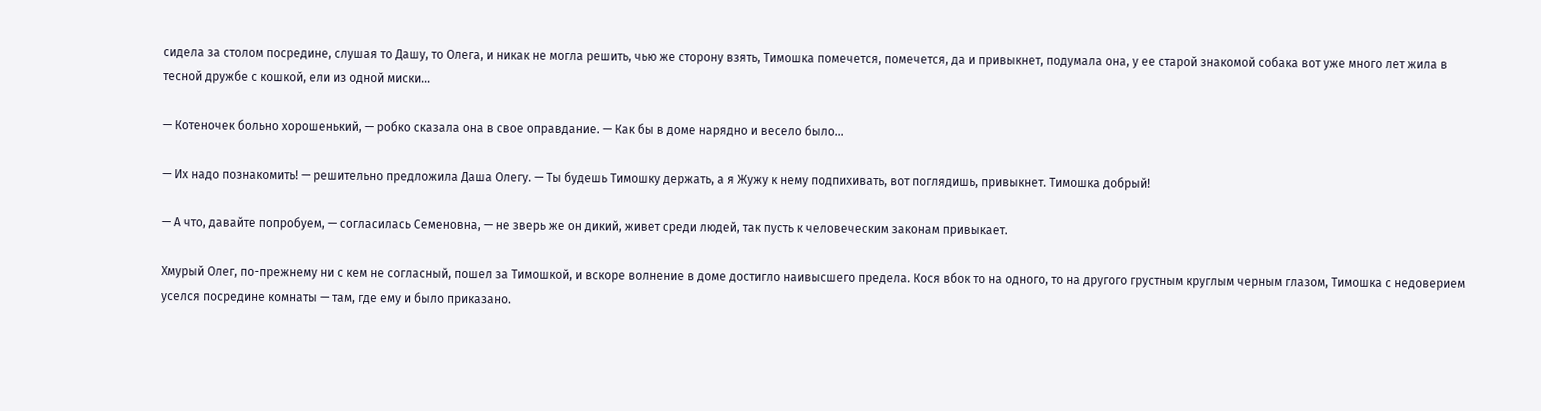сидела за столом посредине, слушая то Дашу, то Олега, и никак не могла решить, чью же сторону взять, Тимошка помечется, помечется, да и привыкнет, подумала она, у ее старой знакомой собака вот уже много лет жила в тесной дружбе с кошкой, ели из одной миски…

— Котеночек больно хорошенький, — робко сказала она в свое оправдание. — Как бы в доме нарядно и весело было…

— Их надо познакомить! — решительно предложила Даша Олегу. — Ты будешь Тимошку держать, а я Жужу к нему подпихивать, вот поглядишь, привыкнет. Тимошка добрый!

— А что, давайте попробуем, — согласилась Семеновна, — не зверь же он дикий, живет среди людей, так пусть к человеческим законам привыкает.

Хмурый Олег, по-прежнему ни с кем не согласный, пошел за Тимошкой, и вскоре волнение в доме достигло наивысшего предела. Кося вбок то на одного, то на другого грустным круглым черным глазом, Тимошка с недоверием уселся посредине комнаты — там, где ему и было приказано.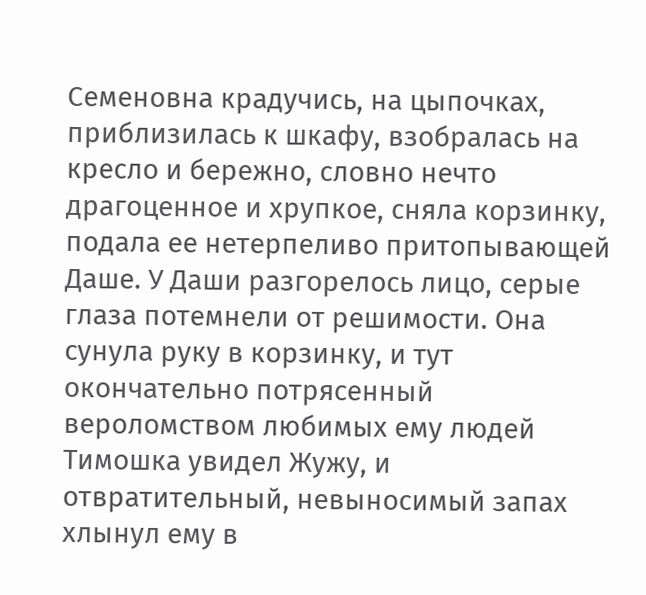Семеновна крадучись, на цыпочках, приблизилась к шкафу, взобралась на кресло и бережно, словно нечто драгоценное и хрупкое, сняла корзинку, подала ее нетерпеливо притопывающей Даше. У Даши разгорелось лицо, серые глаза потемнели от решимости. Она сунула руку в корзинку, и тут окончательно потрясенный вероломством любимых ему людей Тимошка увидел Жужу, и отвратительный, невыносимый запах хлынул ему в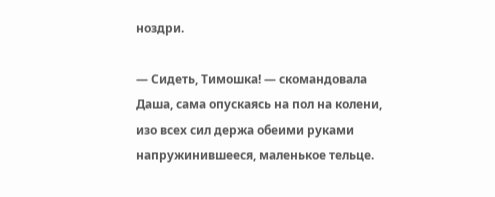ноздри.

— Сидеть, Тимошка! — скомандовала Даша, сама опускаясь на пол на колени, изо всех сил держа обеими руками напружинившееся, маленькое тельце.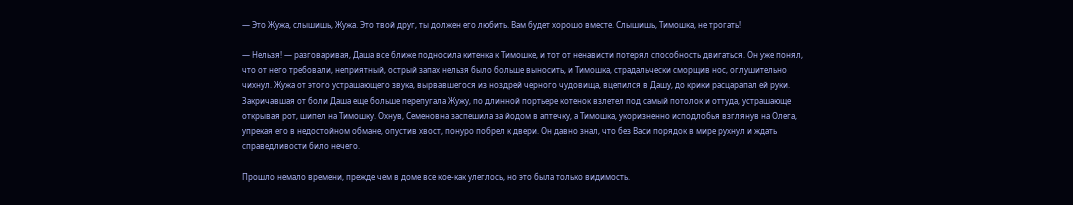— Это Жужа, слышишь, Жужа. Это твой друг, ты должен его любить. Вам будет хорошо вместе. Слышишь, Тимошка, не трогать!

— Нельзя! — разговаривая, Даша все ближе подносила китенка к Тимошке, и тот от ненависти потерял способность двигаться. Он уже понял, что от него требовали, неприятный, острый запах нельзя было больше выносить, и Тимошка, страдальчески сморщив нос, оглушительно чихнул. Жужа от этого устрашающего звука, вырвавшегося из ноздрей черного чудовища, вцепился в Дашу, до крики расцарапал ей руки. Закричавшая от боли Даша еще больше перепугала Жужу, по длинной портьере котенок взлетел под самый потолок и оттуда, устрашающе открывая рот, шипел на Тимошку. Охнув, Семеновна заспешила за йодом в аптечку, а Тимошка, укоризненно исподлобья взглянув на Олега, упрекая его в недостойном обмане, опустив хвост, понуро побрел к двери. Он давно знал, что без Васи порядок в мире рухнул и ждать справедливости било нечего.

Прошло немало времени, прежде чем в доме все кое-как улеглось, но это была только видимость.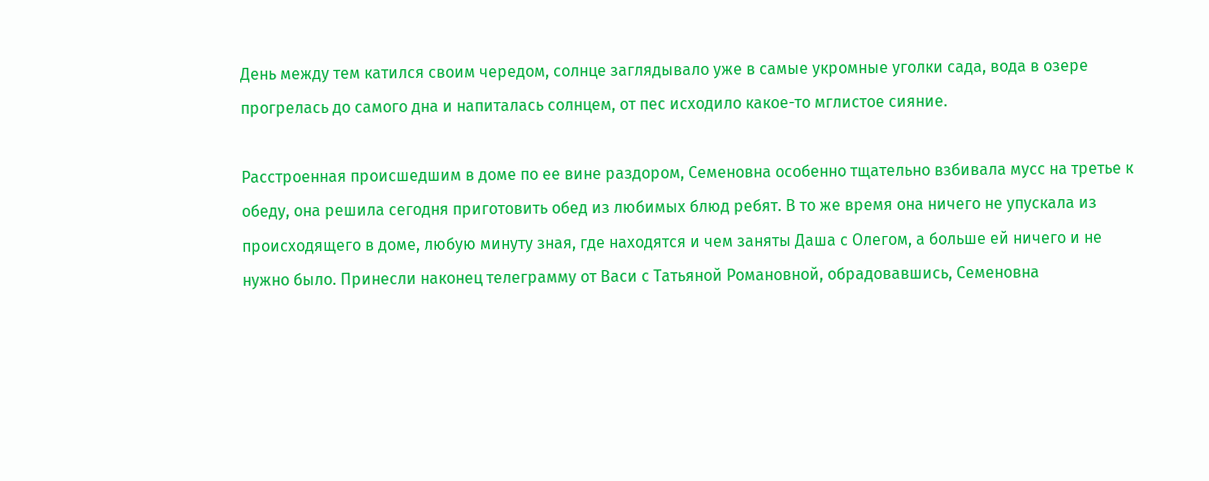День между тем катился своим чередом, солнце заглядывало уже в самые укромные уголки сада, вода в озере прогрелась до самого дна и напиталась солнцем, от пес исходило какое-то мглистое сияние.

Расстроенная происшедшим в доме по ее вине раздором, Семеновна особенно тщательно взбивала мусс на третье к обеду, она решила сегодня приготовить обед из любимых блюд ребят. В то же время она ничего не упускала из происходящего в доме, любую минуту зная, где находятся и чем заняты Даша с Олегом, а больше ей ничего и не нужно было. Принесли наконец телеграмму от Васи с Татьяной Романовной, обрадовавшись, Семеновна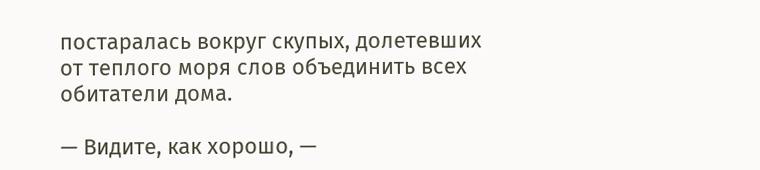постаралась вокруг скупых, долетевших от теплого моря слов объединить всех обитатели дома.

— Видите, как хорошо, —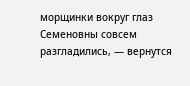морщинки вокруг глаз Семеновны совсем разгладились, — вернутся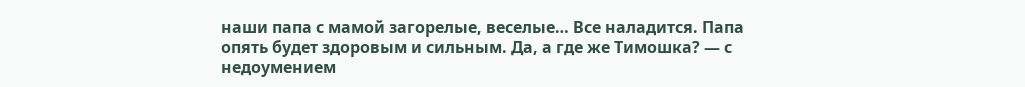наши папа с мамой загорелые, веселые… Все наладится. Папа опять будет здоровым и сильным. Да, а где же Тимошка? — с недоумением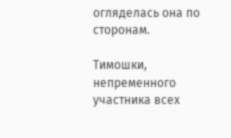огляделась она по сторонам.

Тимошки, непременного участника всех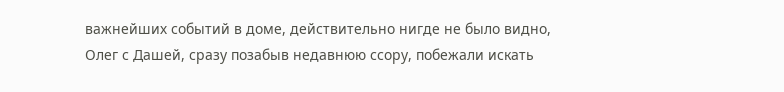важнейших событий в доме, действительно нигде не было видно, Олег с Дашей, сразу позабыв недавнюю ссору, побежали искать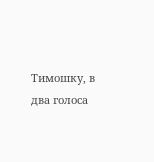Тимошку, в два голоса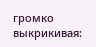громко выкрикивая: